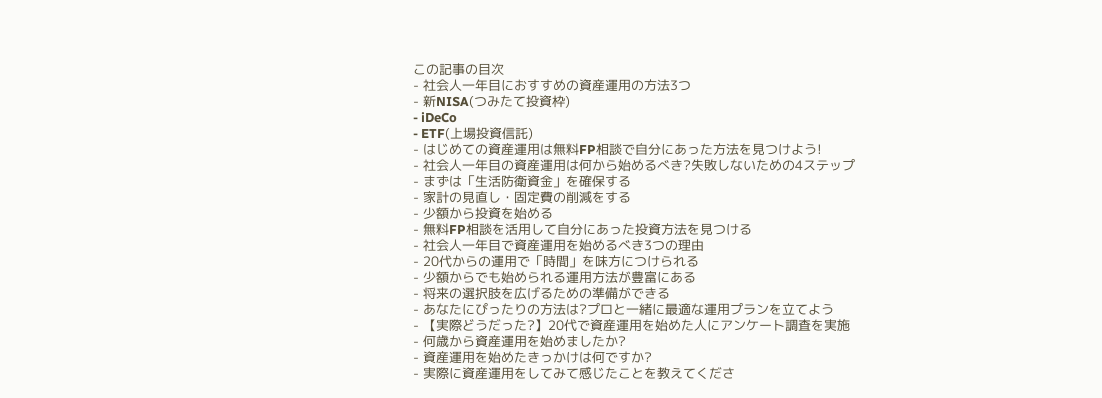この記事の目次
- 社会人一年目におすすめの資産運用の方法3つ
- 新NISA(つみたて投資枠)
- iDeCo
- ETF(上場投資信託)
- はじめての資産運用は無料FP相談で自分にあった方法を見つけよう!
- 社会人一年目の資産運用は何から始めるべき?失敗しないための4ステップ
- まずは「生活防衛資金」を確保する
- 家計の見直し・固定費の削減をする
- 少額から投資を始める
- 無料FP相談を活用して自分にあった投資方法を見つける
- 社会人一年目で資産運用を始めるべき3つの理由
- 20代からの運用で「時間」を味方につけられる
- 少額からでも始められる運用方法が豊富にある
- 将来の選択肢を広げるための準備ができる
- あなたにぴったりの方法は?プロと一緒に最適な運用プランを立てよう
- 【実際どうだった?】20代で資産運用を始めた人にアンケート調査を実施
- 何歳から資産運用を始めましたか?
- 資産運用を始めたきっかけは何ですか?
- 実際に資産運用をしてみて感じたことを教えてくださ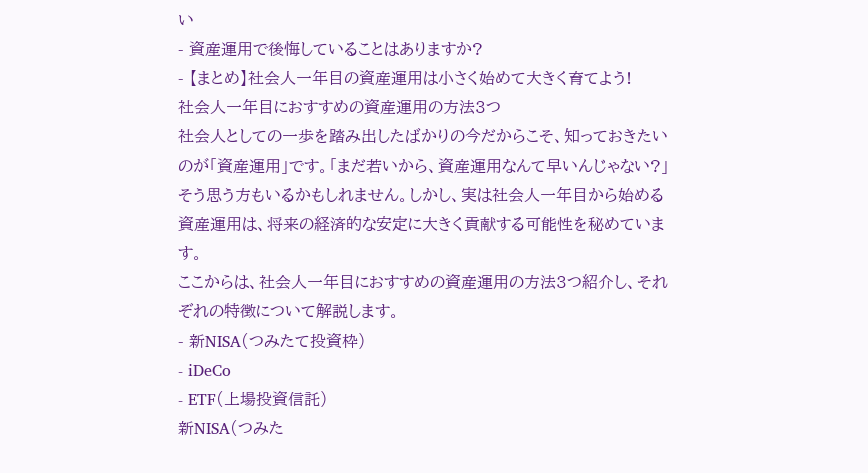い
- 資産運用で後悔していることはありますか?
- 【まとめ】社会人一年目の資産運用は小さく始めて大きく育てよう!
社会人一年目におすすめの資産運用の方法3つ
社会人としての一歩を踏み出したばかりの今だからこそ、知っておきたいのが「資産運用」です。「まだ若いから、資産運用なんて早いんじゃない?」 そう思う方もいるかもしれません。しかし、実は社会人一年目から始める資産運用は、将来の経済的な安定に大きく貢献する可能性を秘めています。
ここからは、社会人一年目におすすめの資産運用の方法3つ紹介し、それぞれの特徴について解説します。
- 新NISA(つみたて投資枠)
- iDeCo
- ETF(上場投資信託)
新NISA(つみた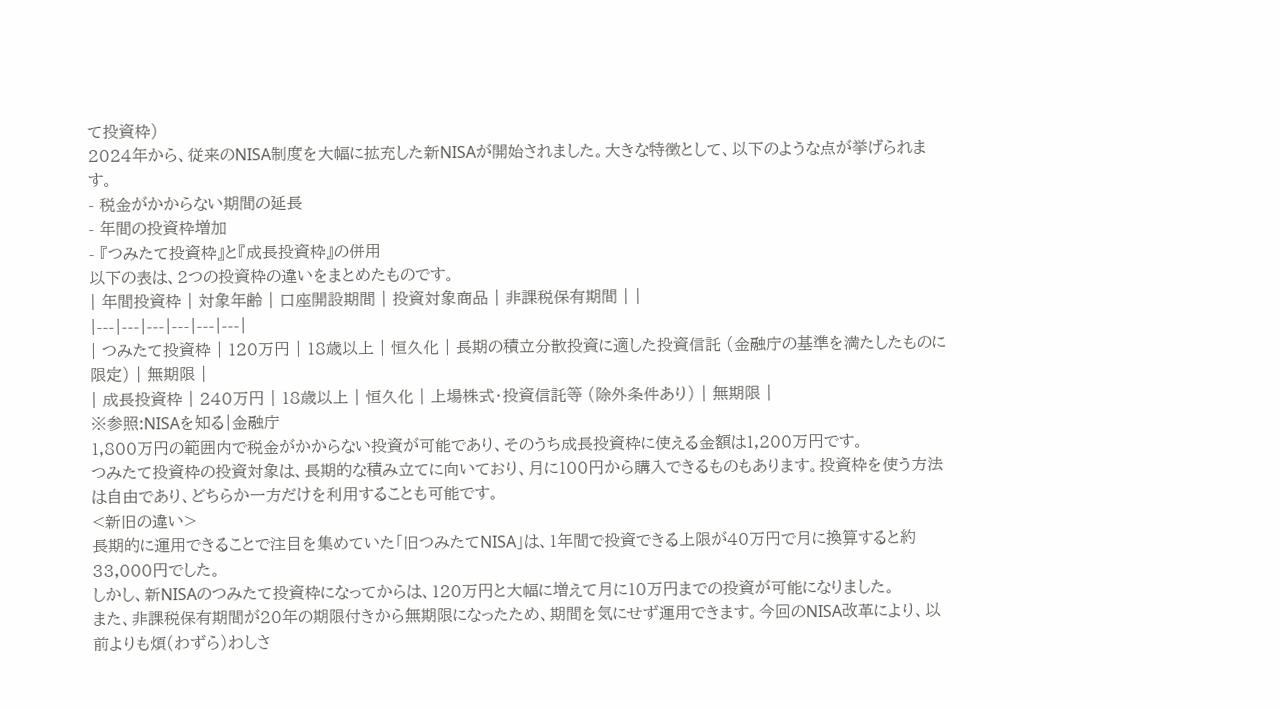て投資枠)
2024年から、従来のNISA制度を大幅に拡充した新NISAが開始されました。大きな特徴として、以下のような点が挙げられます。
- 税金がかからない期間の延長
- 年間の投資枠増加
- 『つみたて投資枠』と『成長投資枠』の併用
以下の表は、2つの投資枠の違いをまとめたものです。
| 年間投資枠 | 対象年齢 | 口座開設期間 | 投資対象商品 | 非課税保有期間 | |
|---|---|---|---|---|---|
| つみたて投資枠 | 120万円 | 18歳以上 | 恒久化 | 長期の積立分散投資に適した投資信託 (金融庁の基準を満たしたものに限定) | 無期限 |
| 成長投資枠 | 240万円 | 18歳以上 | 恒久化 | 上場株式・投資信託等 (除外条件あり) | 無期限 |
※参照:NISAを知る|金融庁
1,800万円の範囲内で税金がかからない投資が可能であり、そのうち成長投資枠に使える金額は1,200万円です。
つみたて投資枠の投資対象は、長期的な積み立てに向いており、月に100円から購入できるものもあります。投資枠を使う方法は自由であり、どちらか一方だけを利用することも可能です。
<新旧の違い>
長期的に運用できることで注目を集めていた「旧つみたてNISA」は、1年間で投資できる上限が40万円で月に換算すると約33,000円でした。
しかし、新NISAのつみたて投資枠になってからは、120万円と大幅に増えて月に10万円までの投資が可能になりました。
また、非課税保有期間が20年の期限付きから無期限になったため、期間を気にせず運用できます。今回のNISA改革により、以前よりも煩(わずら)わしさ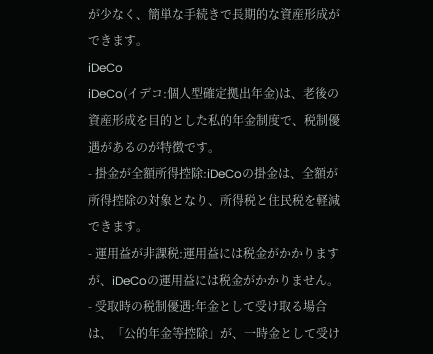が少なく、簡単な手続きで長期的な資産形成ができます。
iDeCo
iDeCo(イデコ:個人型確定拠出年金)は、老後の資産形成を目的とした私的年金制度で、税制優遇があるのが特徴です。
- 掛金が全額所得控除:iDeCoの掛金は、全額が所得控除の対象となり、所得税と住民税を軽減できます。
- 運用益が非課税:運用益には税金がかかりますが、iDeCoの運用益には税金がかかりません。
- 受取時の税制優遇:年金として受け取る場合は、「公的年金等控除」が、一時金として受け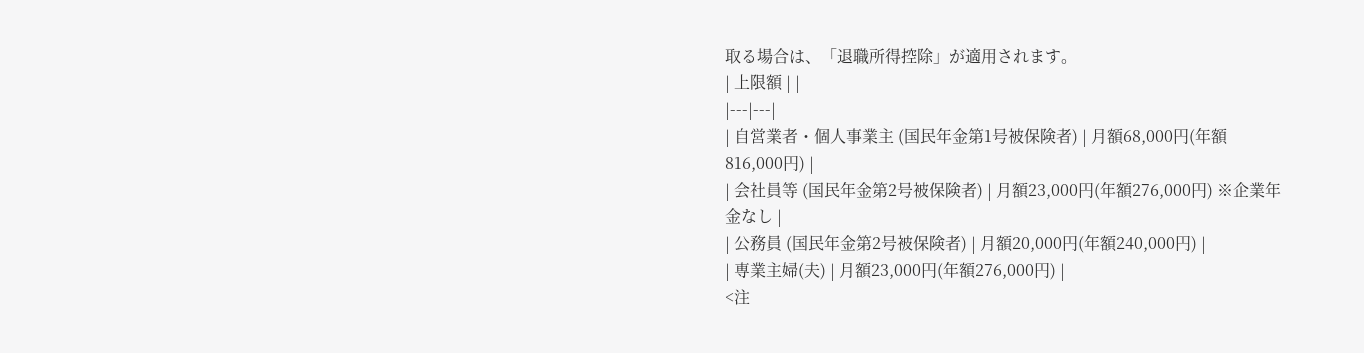取る場合は、「退職所得控除」が適用されます。
| 上限額 | |
|---|---|
| 自営業者・個人事業主 (国民年金第1号被保険者) | 月額68,000円(年額816,000円) |
| 会社員等 (国民年金第2号被保険者) | 月額23,000円(年額276,000円) ※企業年金なし |
| 公務員 (国民年金第2号被保険者) | 月額20,000円(年額240,000円) |
| 専業主婦(夫) | 月額23,000円(年額276,000円) |
<注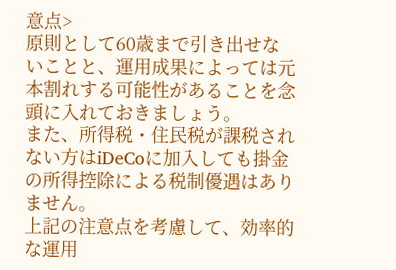意点>
原則として60歳まで引き出せないことと、運用成果によっては元本割れする可能性があることを念頭に入れておきましょう。
また、所得税・住民税が課税されない方はiDeCoに加入しても掛金の所得控除による税制優遇はありません。
上記の注意点を考慮して、効率的な運用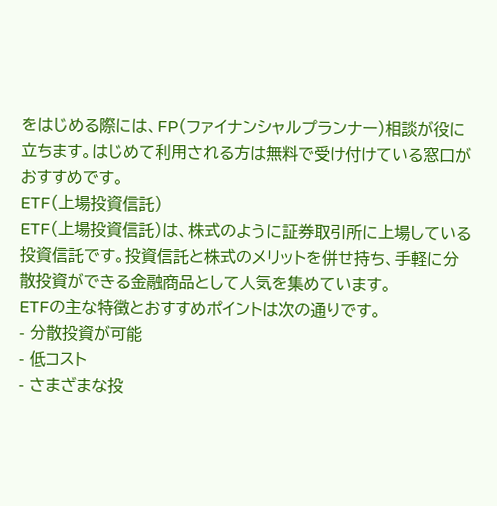をはじめる際には、FP(ファイナンシャルプランナー)相談が役に立ちます。はじめて利用される方は無料で受け付けている窓口がおすすめです。
ETF(上場投資信託)
ETF(上場投資信託)は、株式のように証券取引所に上場している投資信託です。投資信託と株式のメリットを併せ持ち、手軽に分散投資ができる金融商品として人気を集めています。
ETFの主な特徴とおすすめポイントは次の通りです。
- 分散投資が可能
- 低コスト
- さまざまな投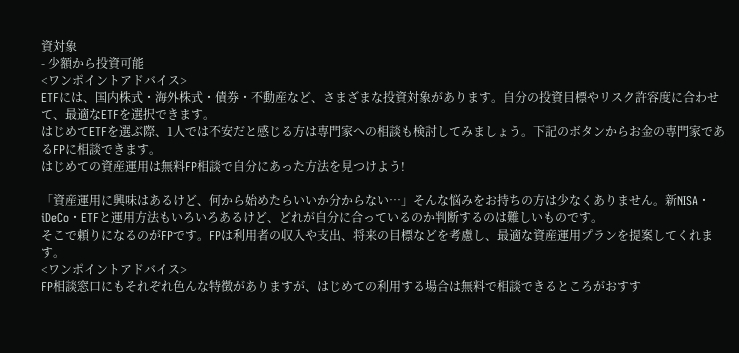資対象
- 少額から投資可能
<ワンポイントアドバイス>
ETFには、国内株式・海外株式・債券・不動産など、さまざまな投資対象があります。自分の投資目標やリスク許容度に合わせて、最適なETFを選択できます。
はじめてETFを選ぶ際、1人では不安だと感じる方は専門家への相談も検討してみましょう。下記のボタンからお金の専門家であるFPに相談できます。
はじめての資産運用は無料FP相談で自分にあった方法を見つけよう!

「資産運用に興味はあるけど、何から始めたらいいか分からない…」そんな悩みをお持ちの方は少なくありません。新NISA・ iDeCo・ETFと運用方法もいろいろあるけど、どれが自分に合っているのか判断するのは難しいものです。
そこで頼りになるのがFPです。FPは利用者の収入や支出、将来の目標などを考慮し、最適な資産運用プランを提案してくれます。
<ワンポイントアドバイス>
FP相談窓口にもそれぞれ色んな特徴がありますが、はじめての利用する場合は無料で相談できるところがおすす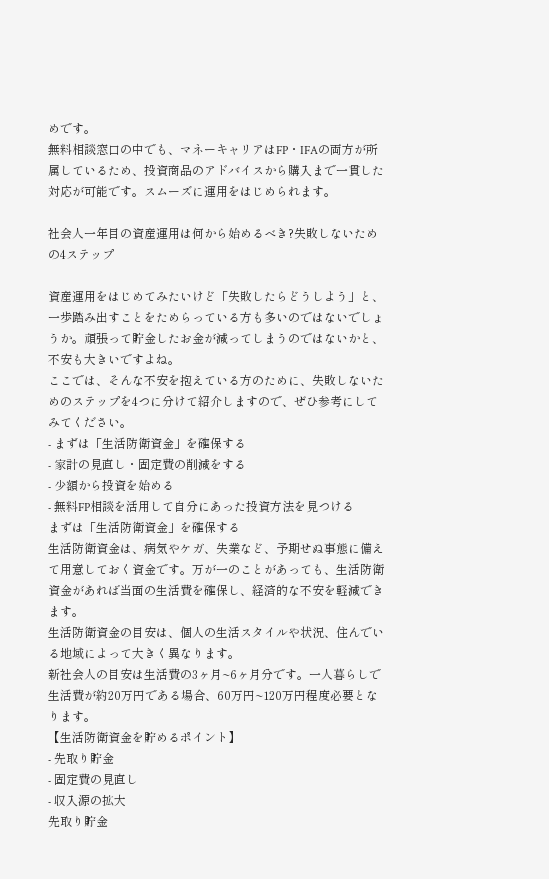めです。
無料相談窓口の中でも、マネーキャリアはFP・IFAの両方が所属しているため、投資商品のアドバイスから購入まで一貫した対応が可能です。スムーズに運用をはじめられます。

社会人一年目の資産運用は何から始めるべき?失敗しないための4ステップ

資産運用をはじめてみたいけど「失敗したらどうしよう」と、一歩踏み出すことをためらっている方も多いのではないでしょうか。頑張って貯金したお金が減ってしまうのではないかと、不安も大きいですよね。
ここでは、そんな不安を抱えている方のために、失敗しないためのステップを4つに分けて紹介しますので、ぜひ参考にしてみてください。
- まずは「生活防衛資金」を確保する
- 家計の見直し・固定費の削減をする
- 少額から投資を始める
- 無料FP相談を活用して自分にあった投資方法を見つける
まずは「生活防衛資金」を確保する
生活防衛資金は、病気やケガ、失業など、予期せぬ事態に備えて用意しておく資金です。万が一のことがあっても、生活防衛資金があれば当面の生活費を確保し、経済的な不安を軽減できます。
生活防衛資金の目安は、個人の生活スタイルや状況、住んでいる地域によって大きく異なります。
新社会人の目安は生活費の3ヶ月~6ヶ月分です。一人暮らしで生活費が約20万円である場合、60万円~120万円程度必要となります。
【生活防衛資金を貯めるポイント】
- 先取り貯金
- 固定費の見直し
- 収入源の拡大
先取り貯金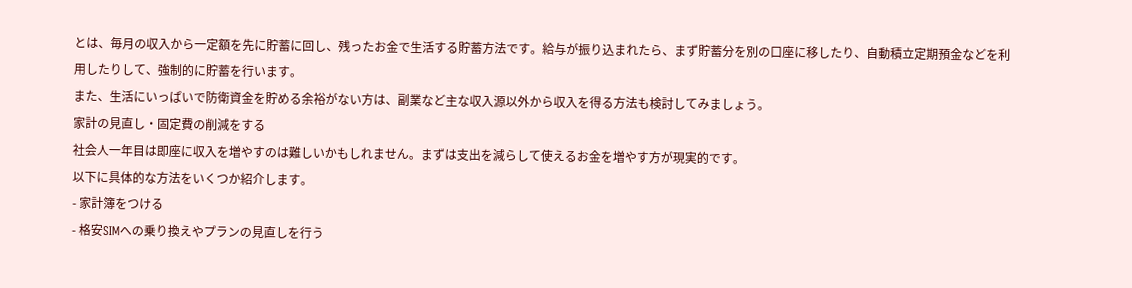とは、毎月の収入から一定額を先に貯蓄に回し、残ったお金で生活する貯蓄方法です。給与が振り込まれたら、まず貯蓄分を別の口座に移したり、自動積立定期預金などを利用したりして、強制的に貯蓄を行います。
また、生活にいっぱいで防衛資金を貯める余裕がない方は、副業など主な収入源以外から収入を得る方法も検討してみましょう。
家計の見直し・固定費の削減をする
社会人一年目は即座に収入を増やすのは難しいかもしれません。まずは支出を減らして使えるお金を増やす方が現実的です。
以下に具体的な方法をいくつか紹介します。
- 家計簿をつける
- 格安SIMへの乗り換えやプランの見直しを行う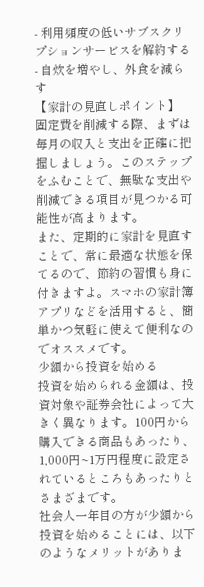- 利用頻度の低いサブスクリプションサービスを解約する
- 自炊を増やし、外食を減らす
【家計の見直しポイント】
固定費を削減する際、まずは毎月の収入と支出を正確に把握しましょう。このステップをふむことで、無駄な支出や削減できる項目が見つかる可能性が高まります。
また、定期的に家計を見直すことで、常に最適な状態を保てるので、節約の習慣も身に付きますよ。スマホの家計簿アプリなどを活用すると、簡単かつ気軽に使えて便利なのでオススメです。
少額から投資を始める
投資を始められる金額は、投資対象や証券会社によって大きく異なります。100円から購入できる商品もあったり、1,000円~1万円程度に設定されているところもあったりとさまざまです。
社会人一年目の方が少額から投資を始めることには、以下のようなメリットがありま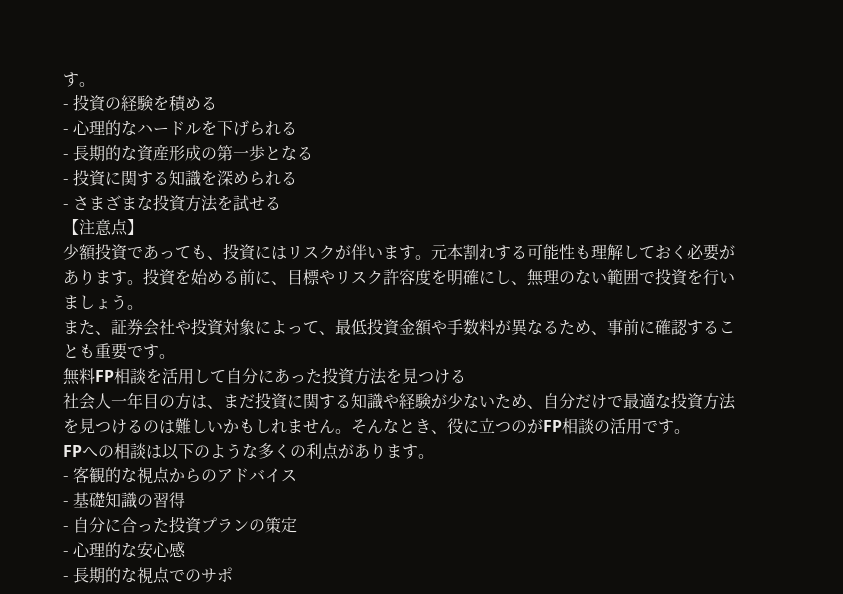す。
- 投資の経験を積める
- 心理的なハードルを下げられる
- 長期的な資産形成の第一歩となる
- 投資に関する知識を深められる
- さまざまな投資方法を試せる
【注意点】
少額投資であっても、投資にはリスクが伴います。元本割れする可能性も理解しておく必要があります。投資を始める前に、目標やリスク許容度を明確にし、無理のない範囲で投資を行いましょう。
また、証券会社や投資対象によって、最低投資金額や手数料が異なるため、事前に確認することも重要です。
無料FP相談を活用して自分にあった投資方法を見つける
社会人一年目の方は、まだ投資に関する知識や経験が少ないため、自分だけで最適な投資方法を見つけるのは難しいかもしれません。そんなとき、役に立つのがFP相談の活用です。
FPへの相談は以下のような多くの利点があります。
- 客観的な視点からのアドバイス
- 基礎知識の習得
- 自分に合った投資プランの策定
- 心理的な安心感
- 長期的な視点でのサポ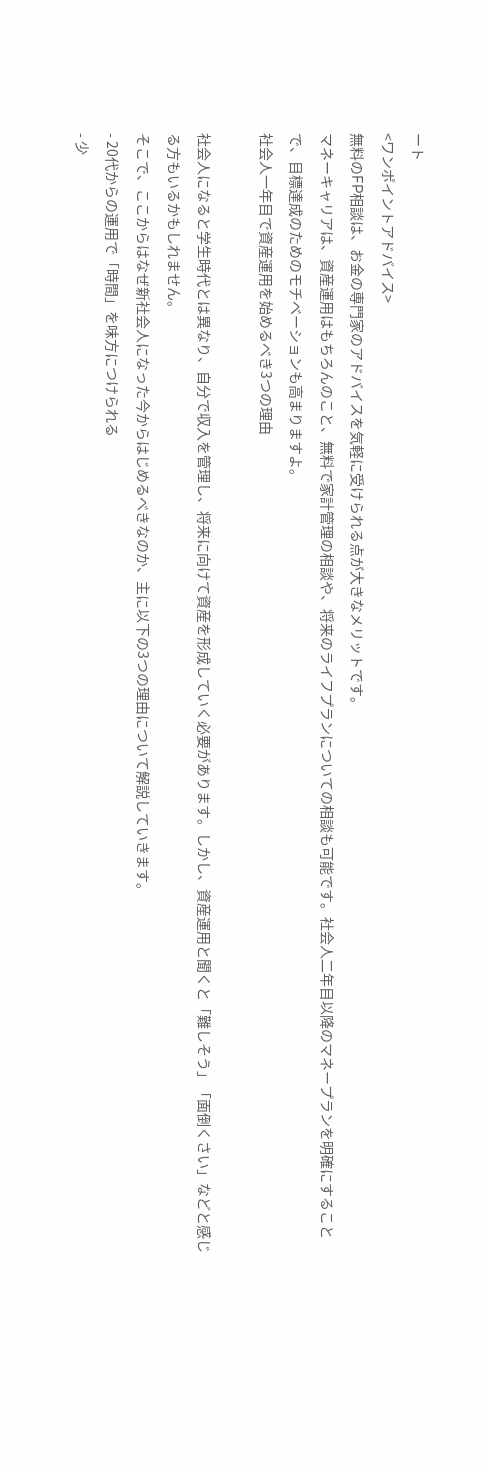ート
<ワンポイントアドバイス>
無料のFP相談は、お金の専門家のアドバイスを気軽に受けられる点が大きなメリットです。
マネーキャリアは、資産運用はもちろんのこと、無料で家計管理の相談や、将来のライフプランについての相談も可能です。社会人二年目以降のマネープランを明確にすることで、目標達成のためのモチベーションも高まりますよ。
社会人一年目で資産運用を始めるべき3つの理由

社会人になると学生時代とは異なり、自分で収入を管理し、将来に向けて資産を形成していく必要があります。しかし、資産運用と聞くと「難しそう」「面倒くさい」などと感じる方もいるかもしれません。
そこで、ここからはなぜ新社会人になった今からはじめるべきなのか、主に以下の3つの理由について解説していきます。
- 20代からの運用で「時間」を味方につけられる
- 少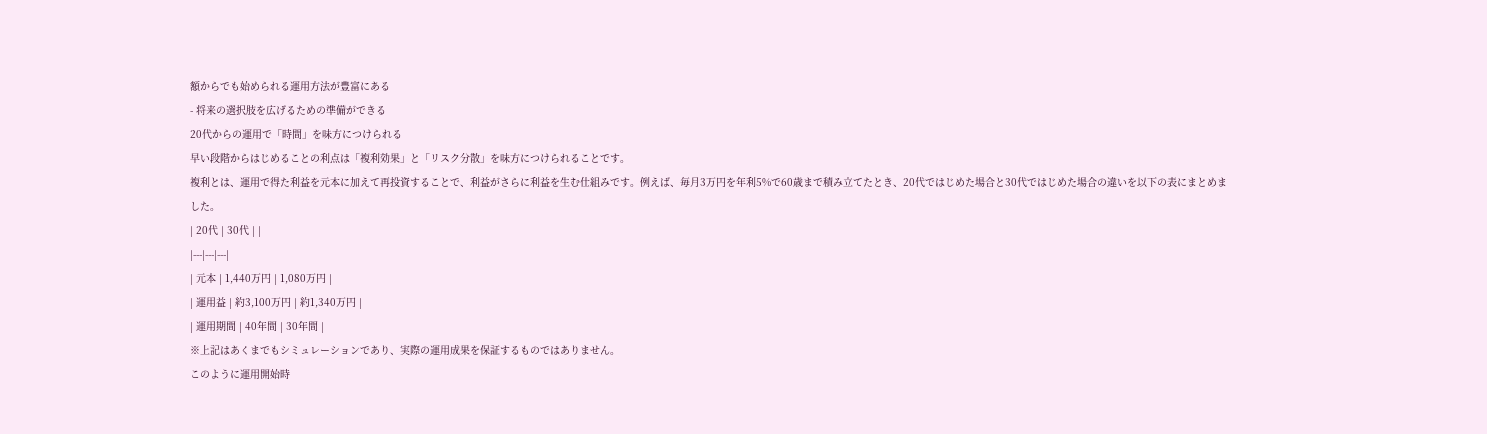額からでも始められる運用方法が豊富にある
- 将来の選択肢を広げるための準備ができる
20代からの運用で「時間」を味方につけられる
早い段階からはじめることの利点は「複利効果」と「リスク分散」を味方につけられることです。
複利とは、運用で得た利益を元本に加えて再投資することで、利益がさらに利益を生む仕組みです。例えば、毎月3万円を年利5%で60歳まで積み立てたとき、20代ではじめた場合と30代ではじめた場合の違いを以下の表にまとめました。
| 20代 | 30代 | |
|---|---|---|
| 元本 | 1,440万円 | 1,080万円 |
| 運用益 | 約3,100万円 | 約1,340万円 |
| 運用期間 | 40年間 | 30年間 |
※上記はあくまでもシミュレーションであり、実際の運用成果を保証するものではありません。
このように運用開始時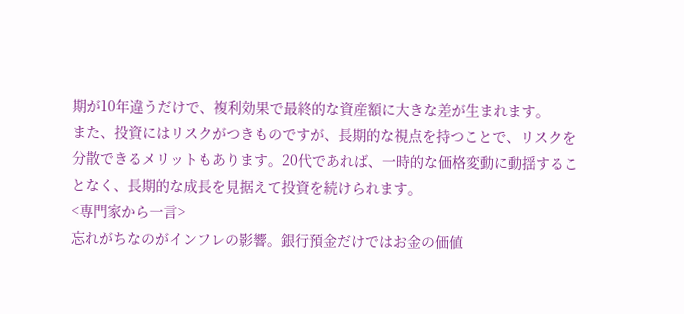期が10年違うだけで、複利効果で最終的な資産額に大きな差が生まれます。
また、投資にはリスクがつきものですが、長期的な視点を持つことで、リスクを分散できるメリットもあります。20代であれば、一時的な価格変動に動揺することなく、長期的な成長を見据えて投資を続けられます。
<専門家から一言>
忘れがちなのがインフレの影響。銀行預金だけではお金の価値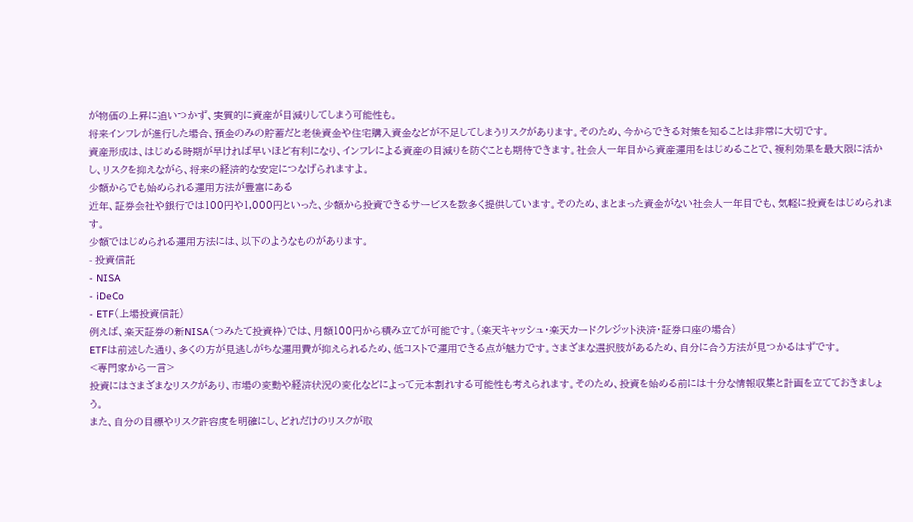が物価の上昇に追いつかず、実質的に資産が目減りしてしまう可能性も。
将来インフレが進行した場合、預金のみの貯蓄だと老後資金や住宅購入資金などが不足してしまうリスクがあります。そのため、今からできる対策を知ることは非常に大切です。
資産形成は、はじめる時期が早ければ早いほど有利になり、インフレによる資産の目減りを防ぐことも期待できます。社会人一年目から資産運用をはじめることで、複利効果を最大限に活かし、リスクを抑えながら、将来の経済的な安定につなげられますよ。
少額からでも始められる運用方法が豊富にある
近年、証券会社や銀行では100円や1,000円といった、少額から投資できるサービスを数多く提供しています。そのため、まとまった資金がない社会人一年目でも、気軽に投資をはじめられます。
少額ではじめられる運用方法には、以下のようなものがあります。
- 投資信託
- NISA
- iDeCo
- ETF(上場投資信託)
例えば、楽天証券の新NISA(つみたて投資枠)では、月額100円から積み立てが可能です。(楽天キャッシュ・楽天カードクレジット決済・証券口座の場合)
ETFは前述した通り、多くの方が見逃しがちな運用費が抑えられるため、低コストで運用できる点が魅力です。さまざまな選択肢があるため、自分に合う方法が見つかるはずです。
<専門家から一言>
投資にはさまざまなリスクがあり、市場の変動や経済状況の変化などによって元本割れする可能性も考えられます。そのため、投資を始める前には十分な情報収集と計画を立てておきましょう。
また、自分の目標やリスク許容度を明確にし、どれだけのリスクが取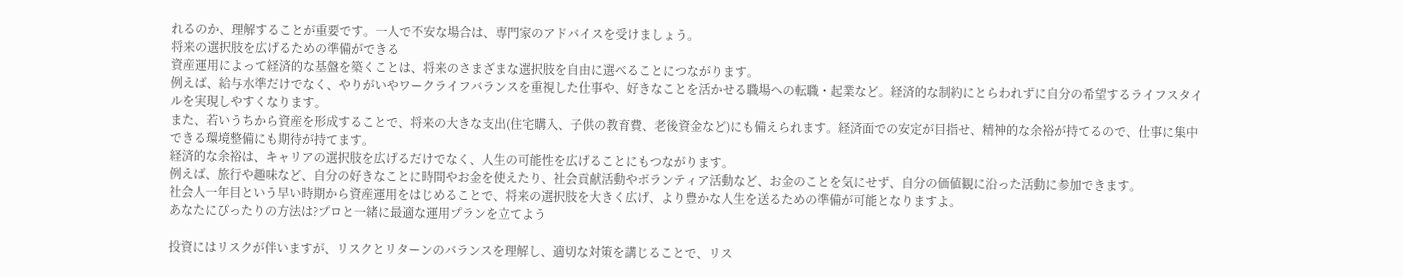れるのか、理解することが重要です。一人で不安な場合は、専門家のアドバイスを受けましょう。
将来の選択肢を広げるための準備ができる
資産運用によって経済的な基盤を築くことは、将来のさまざまな選択肢を自由に選べることにつながります。
例えば、給与水準だけでなく、やりがいやワークライフバランスを重視した仕事や、好きなことを活かせる職場への転職・起業など。経済的な制約にとらわれずに自分の希望するライフスタイルを実現しやすくなります。
また、若いうちから資産を形成することで、将来の大きな支出(住宅購入、子供の教育費、老後資金など)にも備えられます。経済面での安定が目指せ、精神的な余裕が持てるので、仕事に集中できる環境整備にも期待が持てます。
経済的な余裕は、キャリアの選択肢を広げるだけでなく、人生の可能性を広げることにもつながります。
例えば、旅行や趣味など、自分の好きなことに時間やお金を使えたり、社会貢献活動やボランティア活動など、お金のことを気にせず、自分の価値観に沿った活動に参加できます。
社会人一年目という早い時期から資産運用をはじめることで、将来の選択肢を大きく広げ、より豊かな人生を送るための準備が可能となりますよ。
あなたにぴったりの方法は?プロと一緒に最適な運用プランを立てよう

投資にはリスクが伴いますが、リスクとリターンのバランスを理解し、適切な対策を講じることで、リス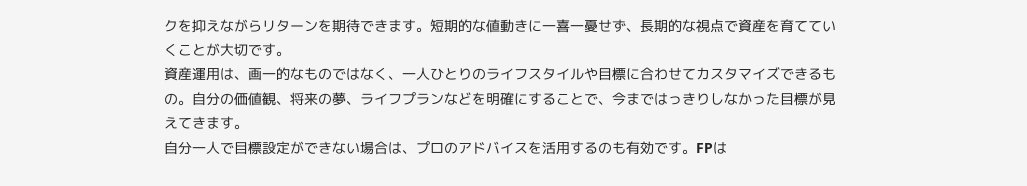クを抑えながらリターンを期待できます。短期的な値動きに一喜一憂せず、長期的な視点で資産を育てていくことが大切です。
資産運用は、画一的なものではなく、一人ひとりのライフスタイルや目標に合わせてカスタマイズできるもの。自分の価値観、将来の夢、ライフプランなどを明確にすることで、今まではっきりしなかった目標が見えてきます。
自分一人で目標設定ができない場合は、プロのアドバイスを活用するのも有効です。FPは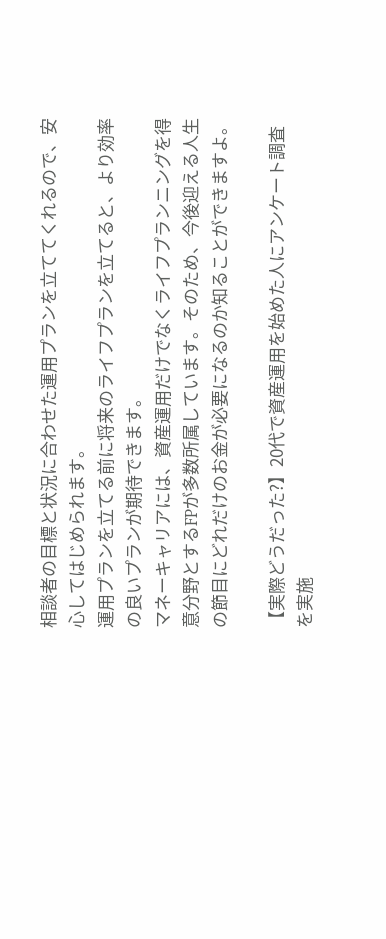相談者の目標と状況に合わせた運用プランを立ててくれるので、安心してはじめられます。
運用プランを立てる前に将来のライフプランを立てると、より効率の良いプランが期待できます。
マネーキャリアには、資産運用だけでなくライフプランニングを得意分野とするFPが多数所属しています。そのため、今後迎える人生の節目にどれだけのお金が必要になるのか知ることができますよ。

【実際どうだった?】20代で資産運用を始めた人にアンケート調査を実施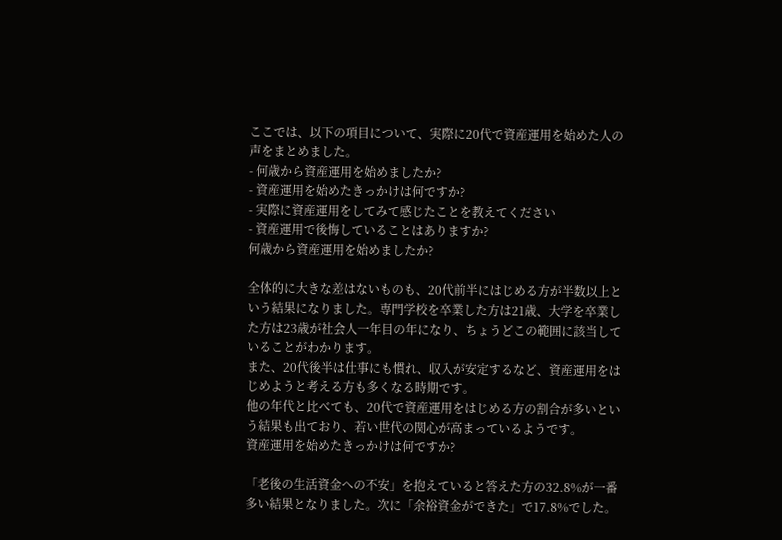ここでは、以下の項目について、実際に20代で資産運用を始めた人の声をまとめました。
- 何歳から資産運用を始めましたか?
- 資産運用を始めたきっかけは何ですか?
- 実際に資産運用をしてみて感じたことを教えてください
- 資産運用で後悔していることはありますか?
何歳から資産運用を始めましたか?

全体的に大きな差はないものも、20代前半にはじめる方が半数以上という結果になりました。専門学校を卒業した方は21歳、大学を卒業した方は23歳が社会人一年目の年になり、ちょうどこの範囲に該当していることがわかります。
また、20代後半は仕事にも慣れ、収入が安定するなど、資産運用をはじめようと考える方も多くなる時期です。
他の年代と比べても、20代で資産運用をはじめる方の割合が多いという結果も出ており、若い世代の関心が高まっているようです。
資産運用を始めたきっかけは何ですか?

「老後の生活資金への不安」を抱えていると答えた方の32.8%が一番多い結果となりました。次に「余裕資金ができた」で17.8%でした。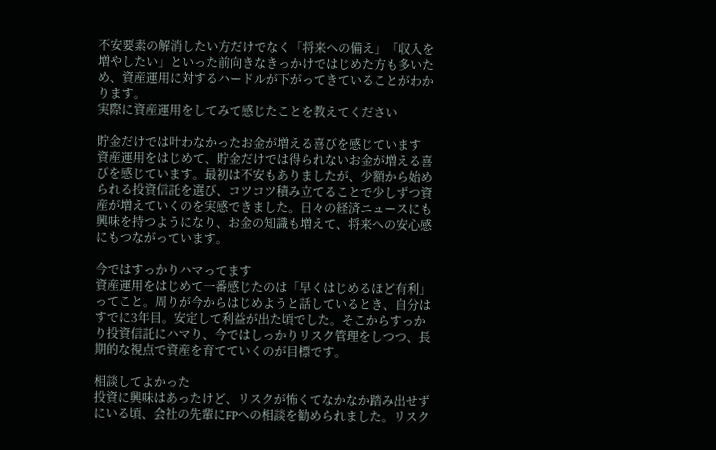不安要素の解消したい方だけでなく「将来への備え」「収入を増やしたい」といった前向きなきっかけではじめた方も多いため、資産運用に対するハードルが下がってきていることがわかります。
実際に資産運用をしてみて感じたことを教えてください

貯金だけでは叶わなかったお金が増える喜びを感じています
資産運用をはじめて、貯金だけでは得られないお金が増える喜びを感じています。最初は不安もありましたが、少額から始められる投資信託を選び、コツコツ積み立てることで少しずつ資産が増えていくのを実感できました。日々の経済ニュースにも興味を持つようになり、お金の知識も増えて、将来への安心感にもつながっています。

今ではすっかりハマってます
資産運用をはじめて一番感じたのは「早くはじめるほど有利」ってこと。周りが今からはじめようと話しているとき、自分はすでに3年目。安定して利益が出た頃でした。そこからすっかり投資信託にハマり、今ではしっかりリスク管理をしつつ、長期的な視点で資産を育てていくのが目標です。

相談してよかった
投資に興味はあったけど、リスクが怖くてなかなか踏み出せずにいる頃、会社の先輩にFPへの相談を勧められました。リスク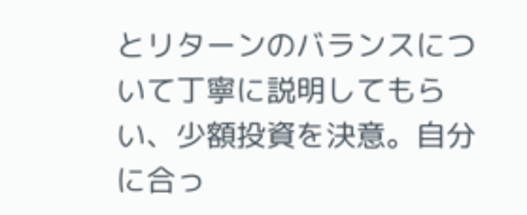とリターンのバランスについて丁寧に説明してもらい、少額投資を決意。自分に合っ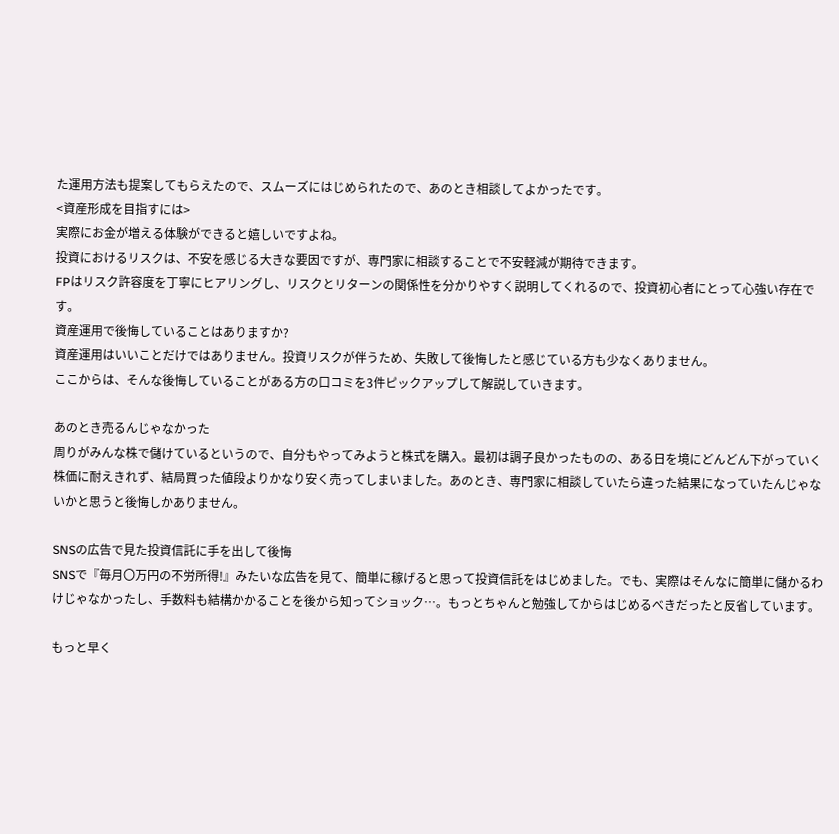た運用方法も提案してもらえたので、スムーズにはじめられたので、あのとき相談してよかったです。
<資産形成を目指すには>
実際にお金が増える体験ができると嬉しいですよね。
投資におけるリスクは、不安を感じる大きな要因ですが、専門家に相談することで不安軽減が期待できます。
FPはリスク許容度を丁寧にヒアリングし、リスクとリターンの関係性を分かりやすく説明してくれるので、投資初心者にとって心強い存在です。
資産運用で後悔していることはありますか?
資産運用はいいことだけではありません。投資リスクが伴うため、失敗して後悔したと感じている方も少なくありません。
ここからは、そんな後悔していることがある方の口コミを3件ピックアップして解説していきます。

あのとき売るんじゃなかった
周りがみんな株で儲けているというので、自分もやってみようと株式を購入。最初は調子良かったものの、ある日を境にどんどん下がっていく株価に耐えきれず、結局買った値段よりかなり安く売ってしまいました。あのとき、専門家に相談していたら違った結果になっていたんじゃないかと思うと後悔しかありません。

SNSの広告で見た投資信託に手を出して後悔
SNSで『毎月〇万円の不労所得!』みたいな広告を見て、簡単に稼げると思って投資信託をはじめました。でも、実際はそんなに簡単に儲かるわけじゃなかったし、手数料も結構かかることを後から知ってショック…。もっとちゃんと勉強してからはじめるべきだったと反省しています。

もっと早く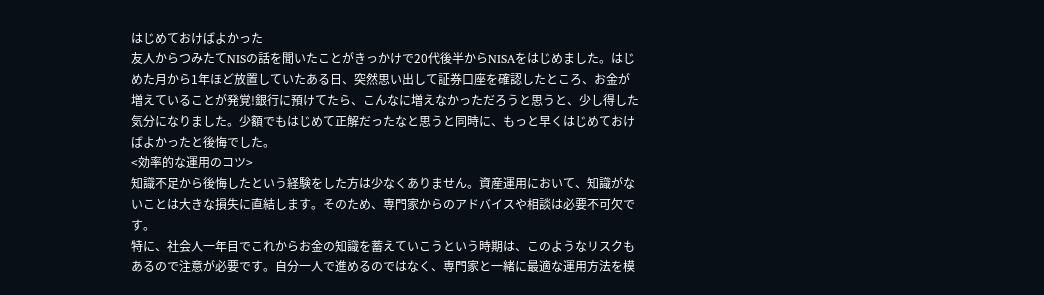はじめておけばよかった
友人からつみたてNISの話を聞いたことがきっかけで20代後半からNISAをはじめました。はじめた月から1年ほど放置していたある日、突然思い出して証券口座を確認したところ、お金が増えていることが発覚!銀行に預けてたら、こんなに増えなかっただろうと思うと、少し得した気分になりました。少額でもはじめて正解だったなと思うと同時に、もっと早くはじめておけばよかったと後悔でした。
<効率的な運用のコツ>
知識不足から後悔したという経験をした方は少なくありません。資産運用において、知識がないことは大きな損失に直結します。そのため、専門家からのアドバイスや相談は必要不可欠です。
特に、社会人一年目でこれからお金の知識を蓄えていこうという時期は、このようなリスクもあるので注意が必要です。自分一人で進めるのではなく、専門家と一緒に最適な運用方法を模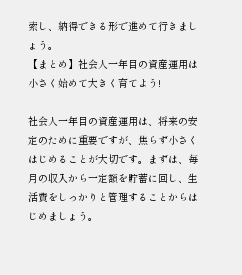索し、納得できる形で進めて行きましょう。
【まとめ】社会人一年目の資産運用は小さく始めて大きく育てよう!

社会人一年目の資産運用は、将来の安定のために重要ですが、焦らず小さくはじめることが大切です。まずは、毎月の収入から一定額を貯蓄に回し、生活費をしっかりと管理することからはじめましょう。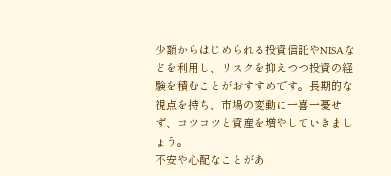少額からはじめられる投資信託やNISAなどを利用し、リスクを抑えつつ投資の経験を積むことがおすすめです。長期的な視点を持ち、市場の変動に一喜一憂せず、コツコツと資産を増やしていきましょう。
不安や心配なことがあ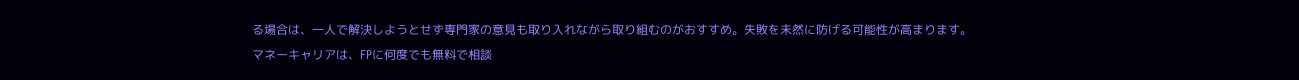る場合は、一人で解決しようとせず専門家の意見も取り入れながら取り組むのがおすすめ。失敗を未然に防げる可能性が高まります。
マネーキャリアは、FPに何度でも無料で相談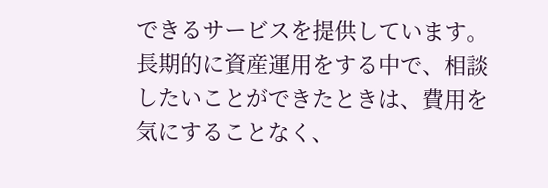できるサービスを提供しています。長期的に資産運用をする中で、相談したいことができたときは、費用を気にすることなく、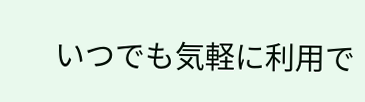いつでも気軽に利用で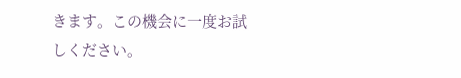きます。この機会に一度お試しください。